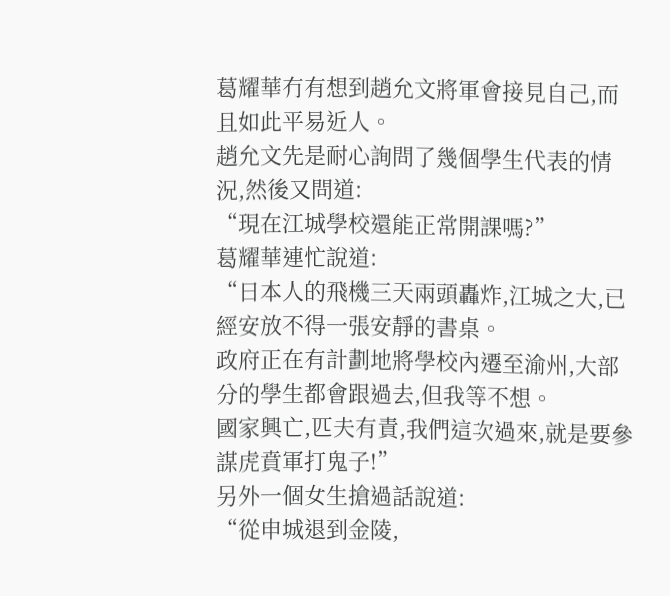葛耀華冇有想到趙允文將軍會接見自己,而且如此平易近人。
趙允文先是耐心詢問了幾個學生代表的情況,然後又問道:
“現在江城學校還能正常開課嗎?”
葛耀華連忙說道:
“日本人的飛機三天兩頭轟炸,江城之大,已經安放不得一張安靜的書桌。
政府正在有計劃地將學校內遷至渝州,大部分的學生都會跟過去,但我等不想。
國家興亡,匹夫有責,我們這次過來,就是要參謀虎賁軍打鬼子!”
另外一個女生搶過話說道:
“從申城退到金陵,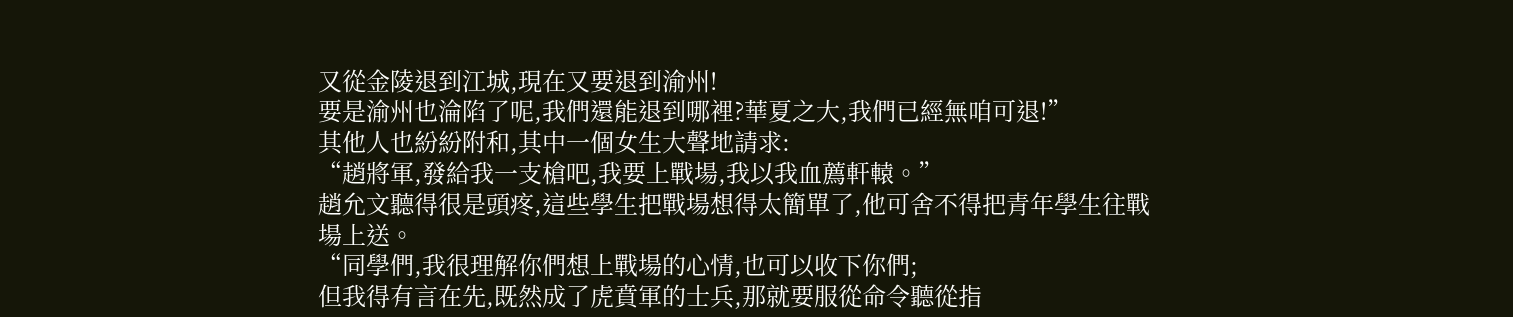又從金陵退到江城,現在又要退到渝州!
要是渝州也淪陷了呢,我們還能退到哪裡?華夏之大,我們已經無咱可退!”
其他人也紛紛附和,其中一個女生大聲地請求:
“趙將軍,發給我一支槍吧,我要上戰場,我以我血薦軒轅。”
趙允文聽得很是頭疼,這些學生把戰場想得太簡單了,他可舍不得把青年學生往戰場上送。
“同學們,我很理解你們想上戰場的心情,也可以收下你們;
但我得有言在先,既然成了虎賁軍的士兵,那就要服從命令聽從指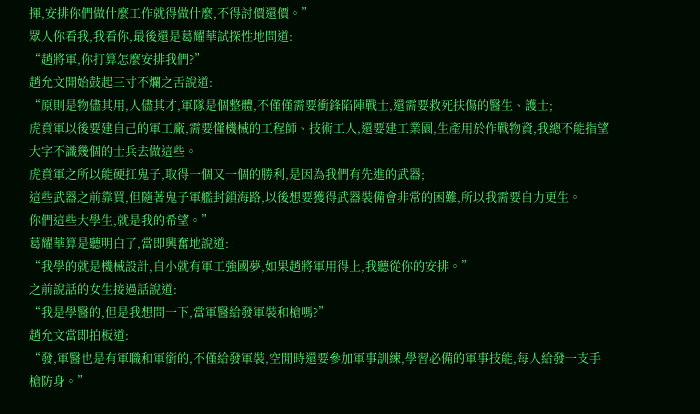揮,安排你們做什麼工作就得做什麼,不得討價還價。”
眾人你看我,我看你,最後還是葛耀華試探性地問道:
“趙將軍,你打算怎麼安排我們?”
趙允文開始鼓起三寸不爛之舌說道:
“原則是物儘其用,人儘其才,軍隊是個整體,不僅僅需要衝鋒陷陣戰士,還需要救死扶傷的醫生、護士;
虎賁軍以後要建自己的軍工廠,需要懂機械的工程師、技術工人,還要建工業園,生產用於作戰物資,我總不能指望大字不識幾個的士兵去做這些。
虎賁軍之所以能硬扛鬼子,取得一個又一個的勝利,是因為我們有先進的武器;
這些武器之前靠買,但隨著鬼子軍艦封鎖海路,以後想要獲得武器裝備會非常的困難,所以我需要自力更生。
你們這些大學生,就是我的希望。”
葛耀華算是聽明白了,當即興奮地說道:
“我學的就是機械設計,自小就有軍工強國夢,如果趙將軍用得上,我聽從你的安排。”
之前說話的女生接過話說道:
“我是學醫的,但是我想問一下,當軍醫給發軍裝和槍嗎?”
趙允文當即拍板道:
“發,軍醫也是有軍職和軍銜的,不僅給發軍裝,空閒時還要參加軍事訓練,學習必備的軍事技能,每人給發一支手槍防身。”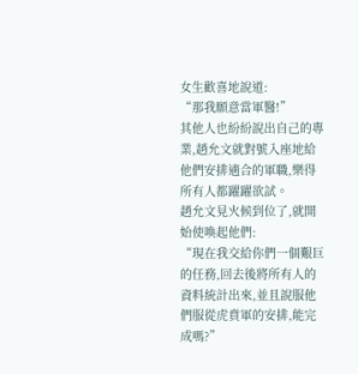女生歡喜地說道:
“那我願意當軍醫!”
其他人也紛紛說出自己的專業,趙允文就對號入座地給他們安排適合的軍職,樂得所有人都躍躍欲試。
趙允文見火候到位了,就開始使喚起他們:
“現在我交給你們一個艱巨的任務,回去後將所有人的資料統計出來,並且說服他們服從虎賁軍的安排,能完成嗎?”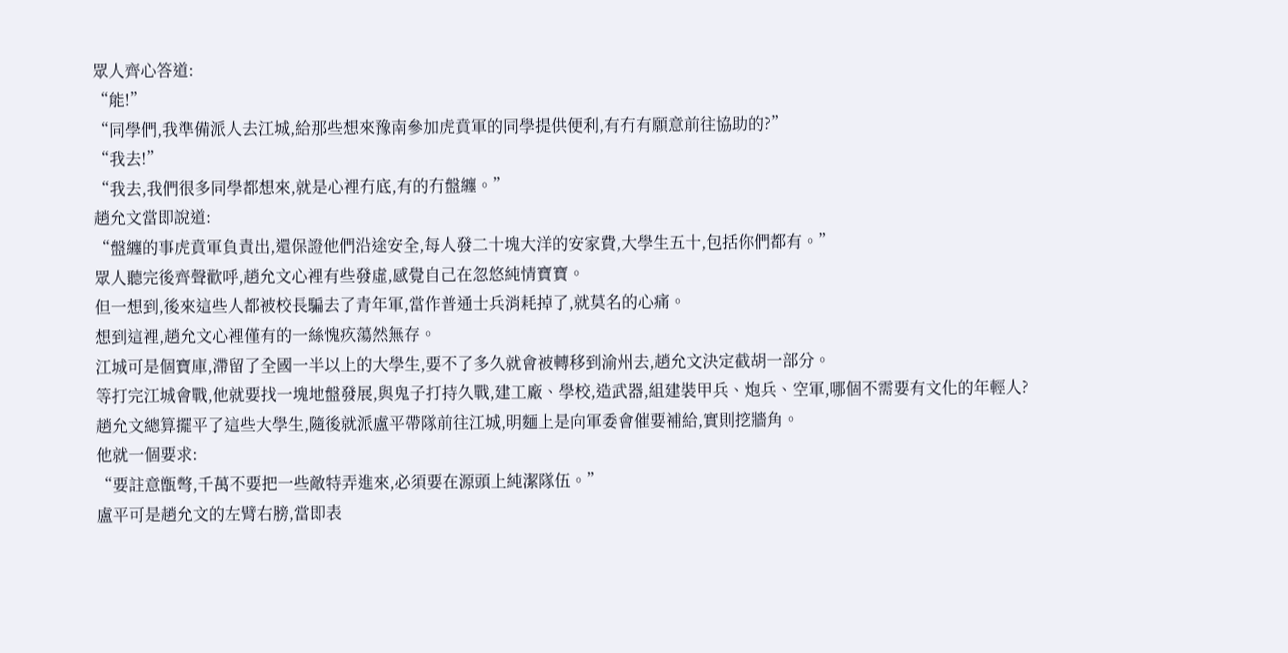眾人齊心答道:
“能!”
“同學們,我準備派人去江城,給那些想來豫南參加虎賁軍的同學提供便利,有冇有願意前往協助的?”
“我去!”
“我去,我們很多同學都想來,就是心裡冇底,有的冇盤纏。”
趙允文當即說道:
“盤纏的事虎賁軍負責出,還保證他們沿途安全,每人發二十塊大洋的安家費,大學生五十,包括你們都有。”
眾人聽完後齊聲歡呼,趙允文心裡有些發虛,感覺自己在忽悠純情寶寶。
但一想到,後來這些人都被校長騙去了青年軍,當作普通士兵消耗掉了,就莫名的心痛。
想到這裡,趙允文心裡僅有的一絲愧疚蕩然無存。
江城可是個寶庫,滯留了全國一半以上的大學生,要不了多久就會被轉移到渝州去,趙允文決定截胡一部分。
等打完江城會戰,他就要找一塊地盤發展,與鬼子打持久戰,建工廠、學校,造武器,組建裝甲兵、炮兵、空軍,哪個不需要有文化的年輕人?
趙允文總算擺平了這些大學生,隨後就派盧平帶隊前往江城,明麵上是向軍委會催要補給,實則挖牆角。
他就一個要求:
“要註意甑彆,千萬不要把一些敵特弄進來,必須要在源頭上純潔隊伍。”
盧平可是趙允文的左臂右膀,當即表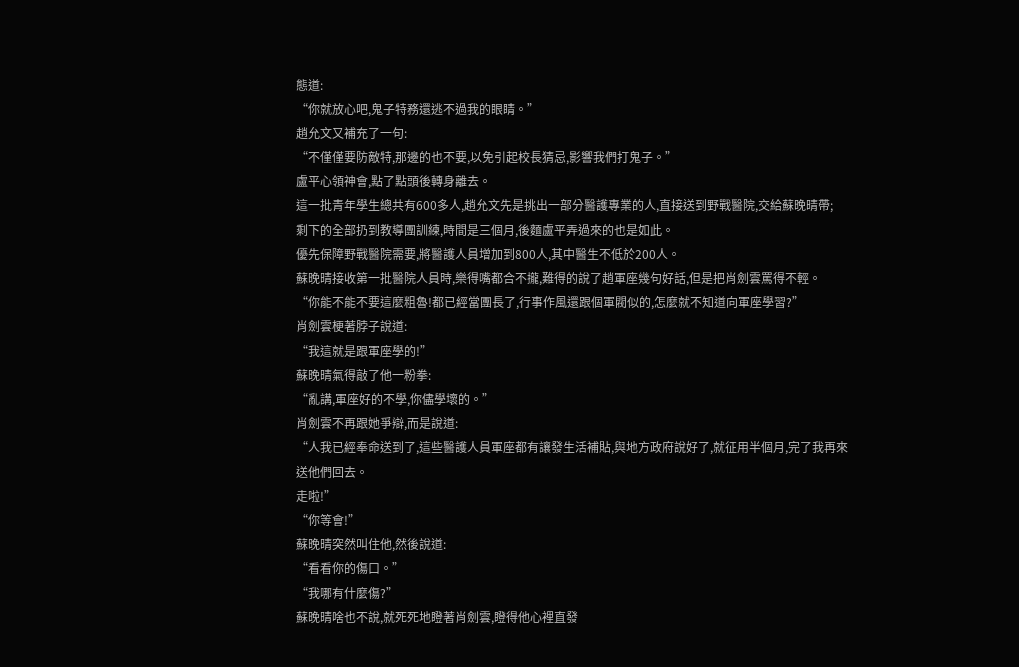態道:
“你就放心吧,鬼子特務還逃不過我的眼睛。”
趙允文又補充了一句:
“不僅僅要防敵特,那邊的也不要,以免引起校長猜忌,影響我們打鬼子。”
盧平心領神會,點了點頭後轉身離去。
這一批青年學生總共有600多人,趙允文先是挑出一部分醫護專業的人,直接送到野戰醫院,交給蘇晚晴帶;
剩下的全部扔到教導團訓練,時間是三個月,後麵盧平弄過來的也是如此。
優先保障野戰醫院需要,將醫護人員增加到800人,其中醫生不低於200人。
蘇晚晴接收第一批醫院人員時,樂得嘴都合不攏,難得的說了趙軍座幾句好話,但是把肖劍雲罵得不輕。
“你能不能不要這麼粗魯!都已經當團長了,行事作風還跟個軍閥似的,怎麼就不知道向軍座學習?”
肖劍雲梗著脖子說道:
“我這就是跟軍座學的!”
蘇晚晴氣得敲了他一粉拳:
“亂講,軍座好的不學,你儘學壞的。”
肖劍雲不再跟她爭辯,而是說道:
“人我已經奉命送到了,這些醫護人員軍座都有讓發生活補貼,與地方政府說好了,就征用半個月,完了我再來送他們回去。
走啦!”
“你等會!”
蘇晚晴突然叫住他,然後說道:
“看看你的傷口。”
“我哪有什麼傷?”
蘇晚晴啥也不說,就死死地瞪著肖劍雲,瞪得他心裡直發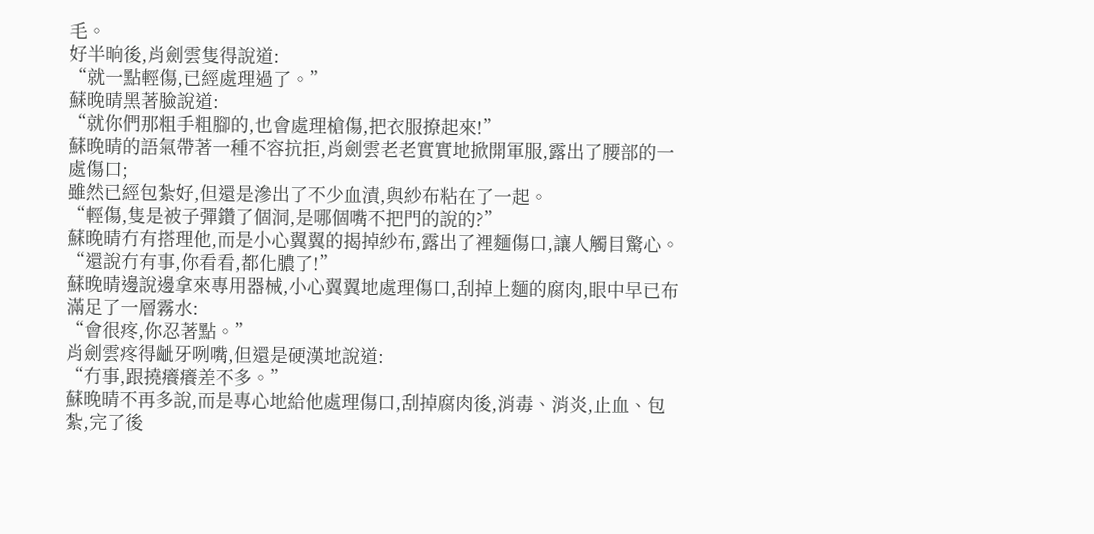毛。
好半晌後,肖劍雲隻得說道:
“就一點輕傷,已經處理過了。”
蘇晚晴黑著臉說道:
“就你們那粗手粗腳的,也會處理槍傷,把衣服撩起來!”
蘇晚晴的語氣帶著一種不容抗拒,肖劍雲老老實實地掀開軍服,露出了腰部的一處傷口;
雖然已經包紮好,但還是滲出了不少血漬,與紗布粘在了一起。
“輕傷,隻是被子彈鑽了個洞,是哪個嘴不把門的說的?”
蘇晚晴冇有搭理他,而是小心翼翼的揭掉紗布,露出了裡麵傷口,讓人觸目驚心。
“還說冇有事,你看看,都化膿了!”
蘇晚晴邊說邊拿來專用器械,小心翼翼地處理傷口,刮掉上麵的腐肉,眼中早已布滿足了一層霧水:
“會很疼,你忍著點。”
肖劍雲疼得齜牙咧嘴,但還是硬漢地說道:
“冇事,跟撓癢癢差不多。”
蘇晚晴不再多說,而是專心地給他處理傷口,刮掉腐肉後,消毒、消炎,止血、包紮,完了後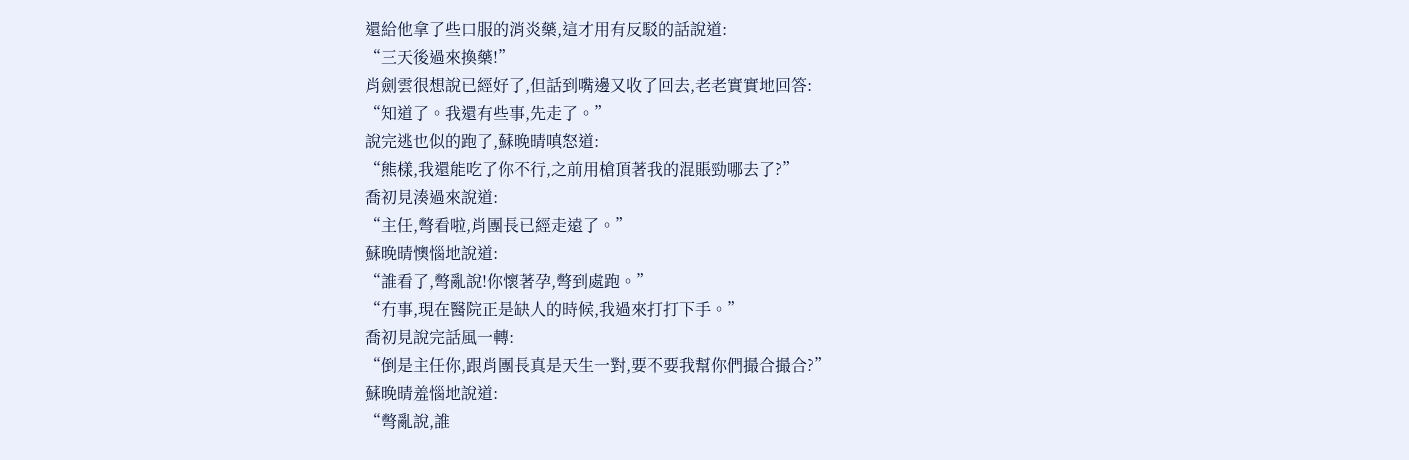還給他拿了些口服的消炎藥,這才用有反駁的話說道:
“三天後過來換藥!”
肖劍雲很想說已經好了,但話到嘴邊又收了回去,老老實實地回答:
“知道了。我還有些事,先走了。”
說完逃也似的跑了,蘇晚晴嗔怒道:
“熊樣,我還能吃了你不行,之前用槍頂著我的混賬勁哪去了?”
喬初見湊過來說道:
“主任,彆看啦,肖團長已經走遠了。”
蘇晚晴懊惱地說道:
“誰看了,彆亂說!你懷著孕,彆到處跑。”
“冇事,現在醫院正是缺人的時候,我過來打打下手。”
喬初見說完話風一轉:
“倒是主任你,跟肖團長真是天生一對,要不要我幫你們撮合撮合?”
蘇晚晴羞惱地說道:
“彆亂說,誰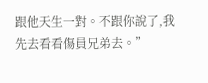跟他天生一對。不跟你說了,我先去看看傷員兄弟去。”